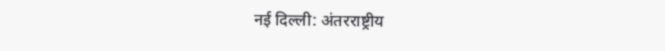नई दिल्ली: अंतरराष्ट्रीय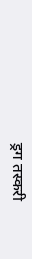ड्रग तस्करी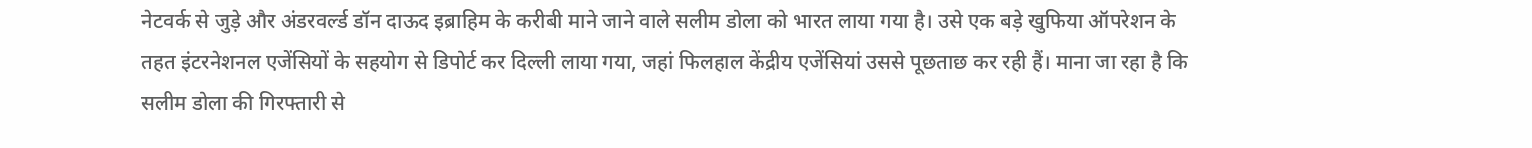नेटवर्क से जुड़े और अंडरवर्ल्ड डॉन दाऊद इब्राहिम के करीबी माने जाने वाले सलीम डोला को भारत लाया गया है। उसे एक बड़े खुफिया ऑपरेशन के तहत इंटरनेशनल एजेंसियों के सहयोग से डिपोर्ट कर दिल्ली लाया गया, जहां फिलहाल केंद्रीय एजेंसियां उससे पूछताछ कर रही हैं। माना जा रहा है कि सलीम डोला की गिरफ्तारी से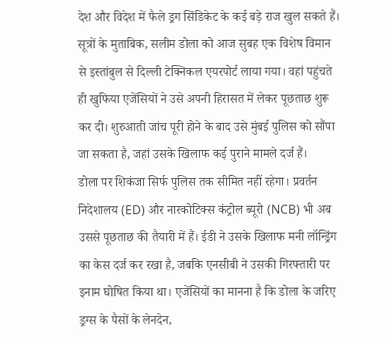देश और विदेश में फैले ड्रग सिंडिकेट के कई बड़े राज खुल सकते हैं।
सूत्रों के मुताबिक, सलीम डोला को आज सुबह एक विशेष विमान से इस्तांबुल से दिल्ली टेक्निकल एयरपोर्ट लाया गया। वहां पहुंचते ही खुफिया एजेंसियों ने उसे अपनी हिरासत में लेकर पूछताछ शुरू कर दी। शुरुआती जांच पूरी होने के बाद उसे मुंबई पुलिस को सौंपा जा सकता है, जहां उसके खिलाफ कई पुराने मामले दर्ज हैं।
डोला पर शिकंजा सिर्फ पुलिस तक सीमित नहीं रहेगा। प्रवर्तन निदेशालय (ED) और नारकोटिक्स कंट्रोल ब्यूरो (NCB) भी अब उससे पूछताछ की तैयारी में हैं। ईडी ने उसके खिलाफ मनी लॉन्ड्रिंग का केस दर्ज कर रखा है, जबकि एनसीबी ने उसकी गिरफ्तारी पर इनाम घोषित किया था। एजेंसियों का मानना है कि डोला के जरिए ड्रग्स के पैसों के लेनदेन,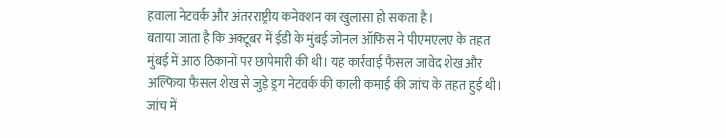हवाला नेटवर्क और अंतरराष्ट्रीय कनेक्शन का खुलासा हो सकता है।
बताया जाता है कि अक्टूबर में ईडी के मुंबई जोनल ऑफिस ने पीएमएलए के तहत मुंबई में आठ ठिकानों पर छापेमारी की थी। यह कार्रवाई फैसल जावेद शेख और अल्फिया फैसल शेख से जुड़े ड्रग नेटवर्क की काली कमाई की जांच के तहत हुई थी। जांच में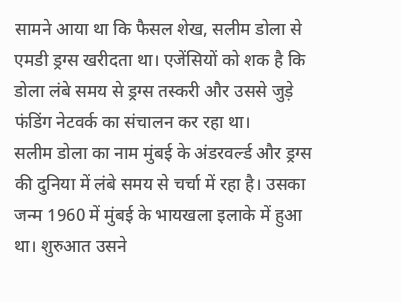सामने आया था कि फैसल शेख, सलीम डोला से एमडी ड्रग्स खरीदता था। एजेंसियों को शक है कि डोला लंबे समय से ड्रग्स तस्करी और उससे जुड़े फंडिंग नेटवर्क का संचालन कर रहा था।
सलीम डोला का नाम मुंबई के अंडरवर्ल्ड और ड्रग्स की दुनिया में लंबे समय से चर्चा में रहा है। उसका जन्म 1960 में मुंबई के भायखला इलाके में हुआ था। शुरुआत उसने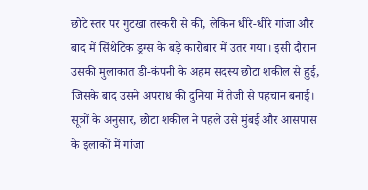छोटे स्तर पर गुटखा तस्करी से की, लेकिन धीरे-धीरे गांजा और बाद में सिंथेटिक ड्रग्स के बड़े कारोबार में उतर गया। इसी दौरान उसकी मुलाकात डी-कंपनी के अहम सदस्य छोटा शकील से हुई, जिसके बाद उसने अपराध की दुनिया में तेजी से पहचान बनाई।
सूत्रों के अनुसार, छोटा शकील ने पहले उसे मुंबई और आसपास के इलाकों में गांजा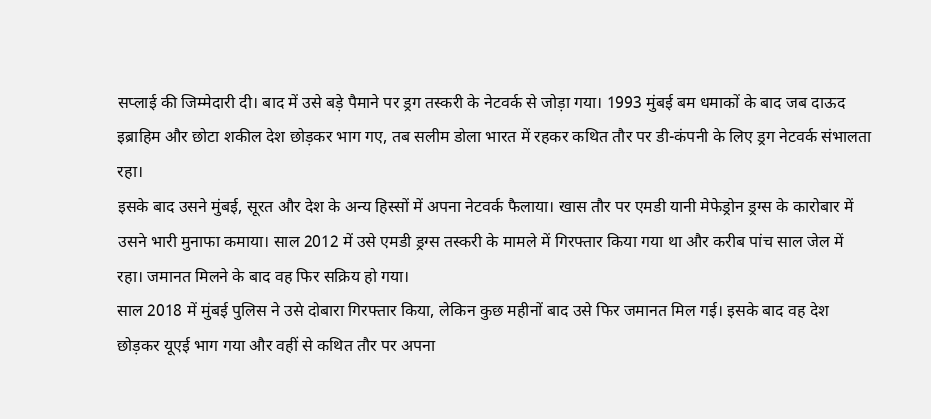सप्लाई की जिम्मेदारी दी। बाद में उसे बड़े पैमाने पर ड्रग तस्करी के नेटवर्क से जोड़ा गया। 1993 मुंबई बम धमाकों के बाद जब दाऊद इब्राहिम और छोटा शकील देश छोड़कर भाग गए, तब सलीम डोला भारत में रहकर कथित तौर पर डी-कंपनी के लिए ड्रग नेटवर्क संभालता रहा।
इसके बाद उसने मुंबई, सूरत और देश के अन्य हिस्सों में अपना नेटवर्क फैलाया। खास तौर पर एमडी यानी मेफेड्रोन ड्रग्स के कारोबार में उसने भारी मुनाफा कमाया। साल 2012 में उसे एमडी ड्रग्स तस्करी के मामले में गिरफ्तार किया गया था और करीब पांच साल जेल में रहा। जमानत मिलने के बाद वह फिर सक्रिय हो गया।
साल 2018 में मुंबई पुलिस ने उसे दोबारा गिरफ्तार किया, लेकिन कुछ महीनों बाद उसे फिर जमानत मिल गई। इसके बाद वह देश छोड़कर यूएई भाग गया और वहीं से कथित तौर पर अपना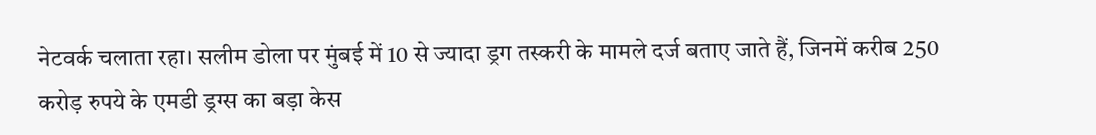नेटवर्क चलाता रहा। सलीम डोला पर मुंबई में 10 से ज्यादा ड्रग तस्करी के मामले दर्ज बताए जाते हैं, जिनमें करीब 250 करोड़ रुपये के एमडी ड्रग्स का बड़ा केस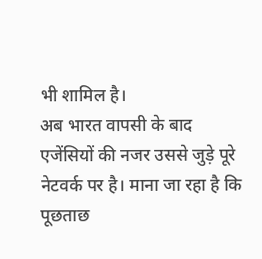भी शामिल है।
अब भारत वापसी के बाद एजेंसियों की नजर उससे जुड़े पूरे नेटवर्क पर है। माना जा रहा है कि पूछताछ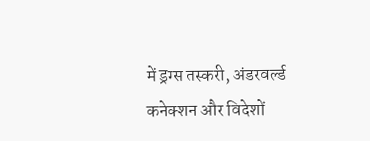में ड्रग्स तस्करी, अंडरवर्ल्ड कनेक्शन और विदेशों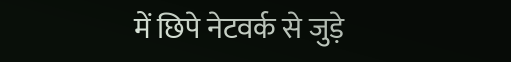में छिपे नेटवर्क से जुड़े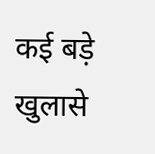कई बड़े खुलासे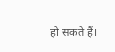हो सकते हैं।